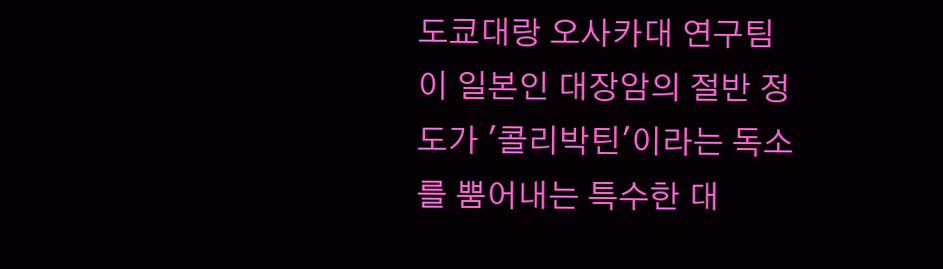도쿄대랑 오사카대 연구팀이 일본인 대장암의 절반 정도가 '콜리박틴'이라는 독소를 뿜어내는 특수한 대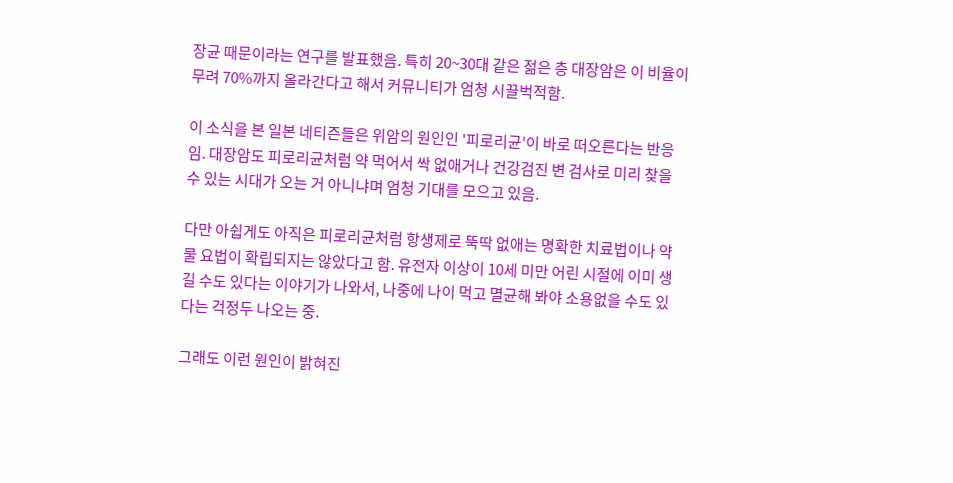장균 때문이라는 연구를 발표했음. 특히 20~30대 같은 젊은 층 대장암은 이 비율이 무려 70%까지 올라간다고 해서 커뮤니티가 엄청 시끌벅적함.

이 소식을 본 일본 네티즌들은 위암의 원인인 '피로리균'이 바로 떠오른다는 반응임. 대장암도 피로리균처럼 약 먹어서 싹 없애거나 건강검진 변 검사로 미리 찾을 수 있는 시대가 오는 거 아니냐며 엄청 기대를 모으고 있음.

다만 아쉽게도 아직은 피로리균처럼 항생제로 뚝딱 없애는 명확한 치료법이나 약물 요법이 확립되지는 않았다고 함. 유전자 이상이 10세 미만 어린 시절에 이미 생길 수도 있다는 이야기가 나와서, 나중에 나이 먹고 멸균해 봐야 소용없을 수도 있다는 걱정두 나오는 중.

그래도 이런 원인이 밝혀진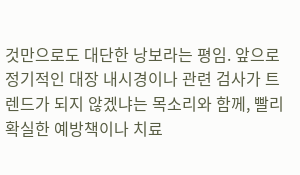것만으로도 대단한 낭보라는 평임. 앞으로 정기적인 대장 내시경이나 관련 검사가 트렌드가 되지 않겠냐는 목소리와 함께, 빨리 확실한 예방책이나 치료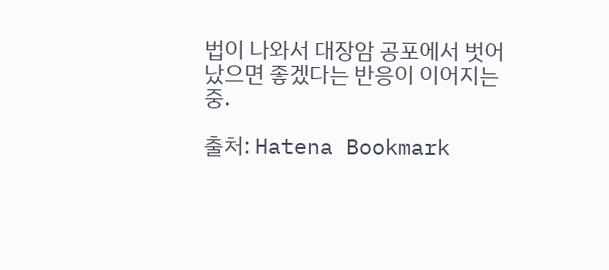법이 나와서 대장암 공포에서 벗어났으면 좋겠다는 반응이 이어지는 중.

출처: Hatena Bookmark